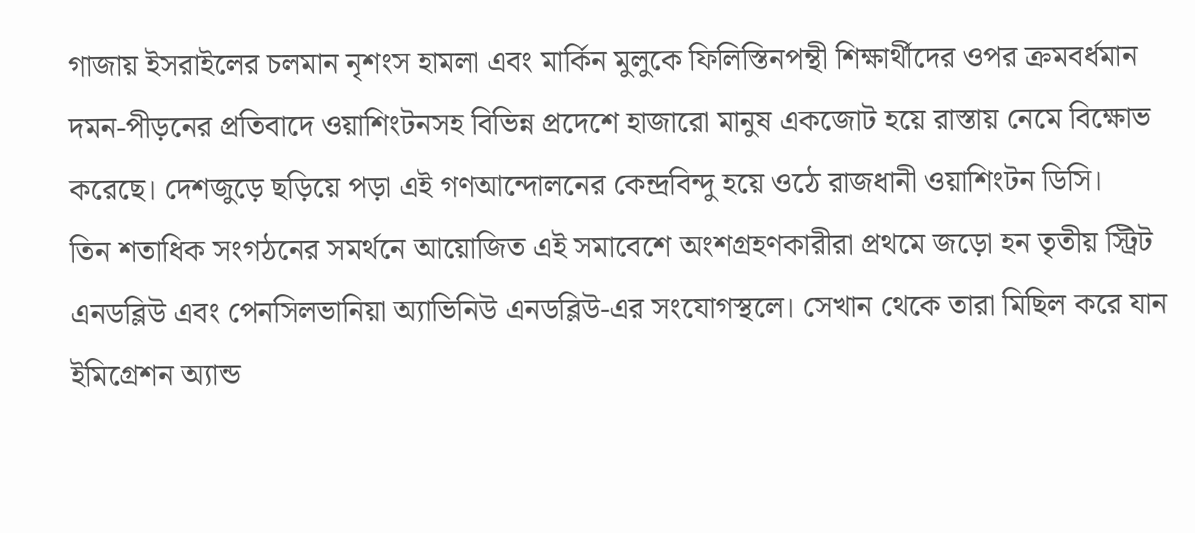গাজায় ইসরাইলের চলমান নৃশংস হামলা এবং মার্কিন মুলুকে ফিলিস্তিনপন্থী শিক্ষার্থীদের ওপর ক্রমবর্ধমান দমন-পীড়নের প্রতিবাদে ওয়াশিংটনসহ বিভিন্ন প্রদেশে হাজারো মানুষ একজোট হয়ে রাস্তায় নেমে বিক্ষোভ করেছে। দেশজুড়ে ছড়িয়ে পড়া এই গণআন্দোলনের কেন্দ্রবিন্দু হয়ে ওঠে রাজধানী ওয়াশিংটন ডিসি।
তিন শতাধিক সংগঠনের সমর্থনে আয়োজিত এই সমাবেশে অংশগ্রহণকারীরা প্রথমে জড়ো হন তৃতীয় স্ট্রিট এনডব্লিউ এবং পেনসিলভানিয়া অ্যাভিনিউ এনডব্লিউ-এর সংযোগস্থলে। সেখান থেকে তারা মিছিল করে যান ইমিগ্রেশন অ্যান্ড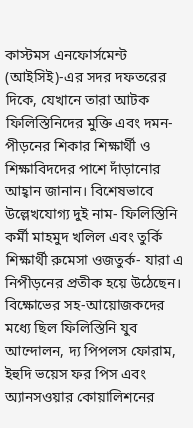কাস্টমস এনফোর্সমেন্ট (আইসিই)-এর সদর দফতরের দিকে, যেখানে তারা আটক ফিলিস্তিনিদের মুক্তি এবং দমন-পীড়নের শিকার শিক্ষার্থী ও শিক্ষাবিদদের পাশে দাঁড়ানোর আহ্বান জানান। বিশেষভাবে উল্লেখযোগ্য দুই নাম- ফিলিস্তিনি কর্মী মাহমুদ খলিল এবং তুর্কি শিক্ষার্থী রুমেসা ওজতুর্ক- যারা এ নিপীড়নের প্রতীক হয়ে উঠেছেন।
বিক্ষোভের সহ-আয়োজকদের মধ্যে ছিল ফিলিস্তিনি যুব আন্দোলন, দ্য পিপলস ফোরাম, ইহুদি ভয়েস ফর পিস এবং অ্যানসওয়ার কোয়ালিশনের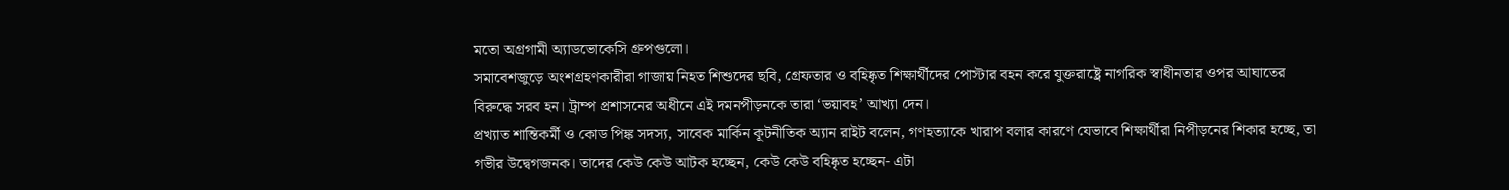মতো অগ্রগামী অ্যাডভোকেসি গ্রুপগুলো।
সমাবেশজুড়ে অংশগ্রহণকারীরা গাজায় নিহত শিশুদের ছবি, গ্রেফতার ও বহিষ্কৃত শিক্ষার্থীদের পোস্টার বহন করে যুক্তরাষ্ট্রে নাগরিক স্বাধীনতার ওপর আঘাতের বিরুদ্ধে সরব হন। ট্রাম্প প্রশাসনের অধীনে এই দমনপীড়নকে তারা ‘ভয়াবহ’ আখ্যা দেন।
প্রখ্যাত শান্তিকর্মী ও কোড পিঙ্ক সদস্য, সাবেক মার্কিন কূটনীতিক অ্যান রাইট বলেন, গণহত্যাকে খারাপ বলার কারণে যেভাবে শিক্ষার্থীরা নিপীড়নের শিকার হচ্ছে, তা গভীর উদ্বেগজনক। তাদের কেউ কেউ আটক হচ্ছেন, কেউ কেউ বহিষ্কৃত হচ্ছেন- এটা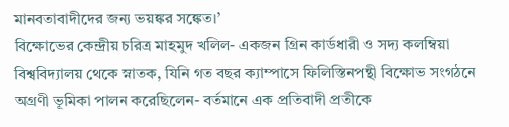মানবতাবাদীদের জন্য ভয়ঙ্কর সঙ্কেত।’
বিক্ষোভের কেন্দ্রীয় চরিত্র মাহমুদ খলিল- একজন গ্রিন কার্ডধারী ও সদ্য কলম্বিয়া বিশ্ববিদ্যালয় থেকে স্নাতক, যিনি গত বছর ক্যাম্পাসে ফিলিস্তিনপন্থী বিক্ষোভ সংগঠনে অগ্রণী ভূমিকা পালন করেছিলেন- বর্তমানে এক প্রতিবাদী প্রতীকে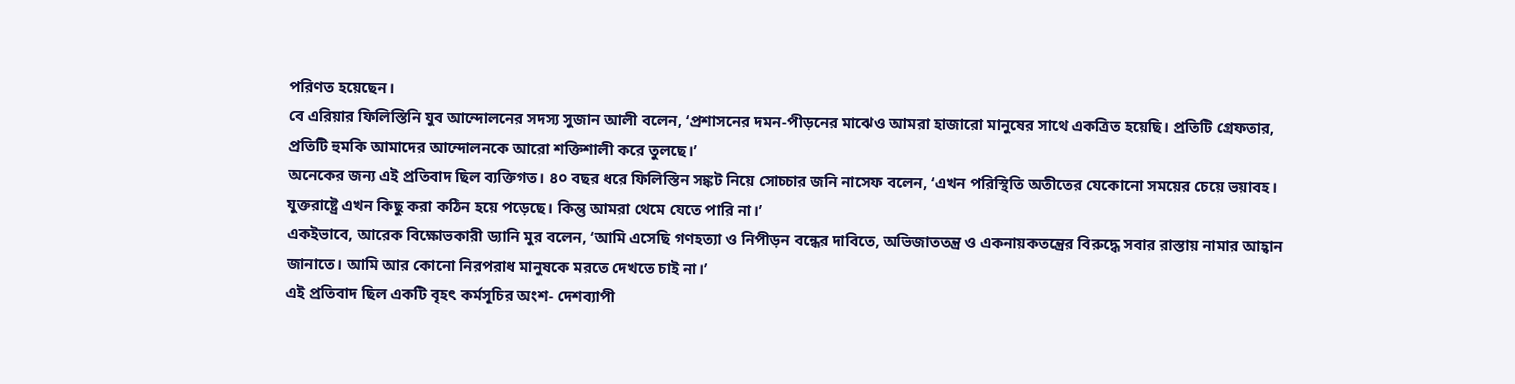পরিণত হয়েছেন।
বে এরিয়ার ফিলিস্তিনি যুব আন্দোলনের সদস্য সুজান আলী বলেন, ‘প্রশাসনের দমন-পীড়নের মাঝেও আমরা হাজারো মানুষের সাথে একত্রিত হয়েছি। প্রতিটি গ্রেফতার, প্রতিটি হুমকি আমাদের আন্দোলনকে আরো শক্তিশালী করে তুলছে।’
অনেকের জন্য এই প্রতিবাদ ছিল ব্যক্তিগত। ৪০ বছর ধরে ফিলিস্তিন সঙ্কট নিয়ে সোচ্চার জনি নাসেফ বলেন, ‘এখন পরিস্থিতি অতীতের যেকোনো সময়ের চেয়ে ভয়াবহ। যুক্তরাষ্ট্রে এখন কিছু করা কঠিন হয়ে পড়েছে। কিন্তু আমরা থেমে যেতে পারি না।’
একইভাবে, আরেক বিক্ষোভকারী ড্যানি মুর বলেন, ‘আমি এসেছি গণহত্যা ও নিপীড়ন বন্ধের দাবিতে, অভিজাততন্ত্র ও একনায়কতন্ত্রের বিরুদ্ধে সবার রাস্তায় নামার আহ্বান জানাতে। আমি আর কোনো নিরপরাধ মানুষকে মরতে দেখতে চাই না।’
এই প্রতিবাদ ছিল একটি বৃহৎ কর্মসূচির অংশ- দেশব্যাপী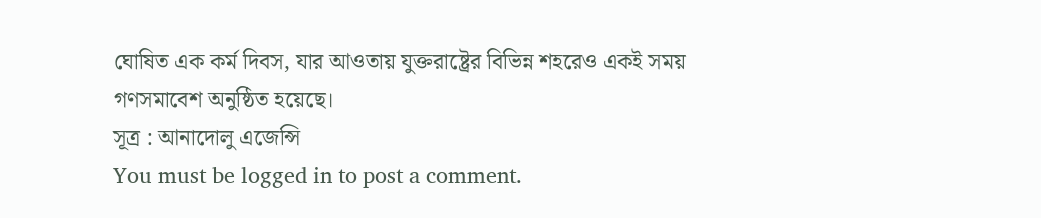ঘোষিত এক কর্ম দিবস, যার আওতায় যুক্তরাষ্ট্রের বিভিন্ন শহরেও একই সময় গণসমাবেশ অনুষ্ঠিত হয়েছে।
সূত্র : আনাদোলু এজেন্সি
You must be logged in to post a comment.